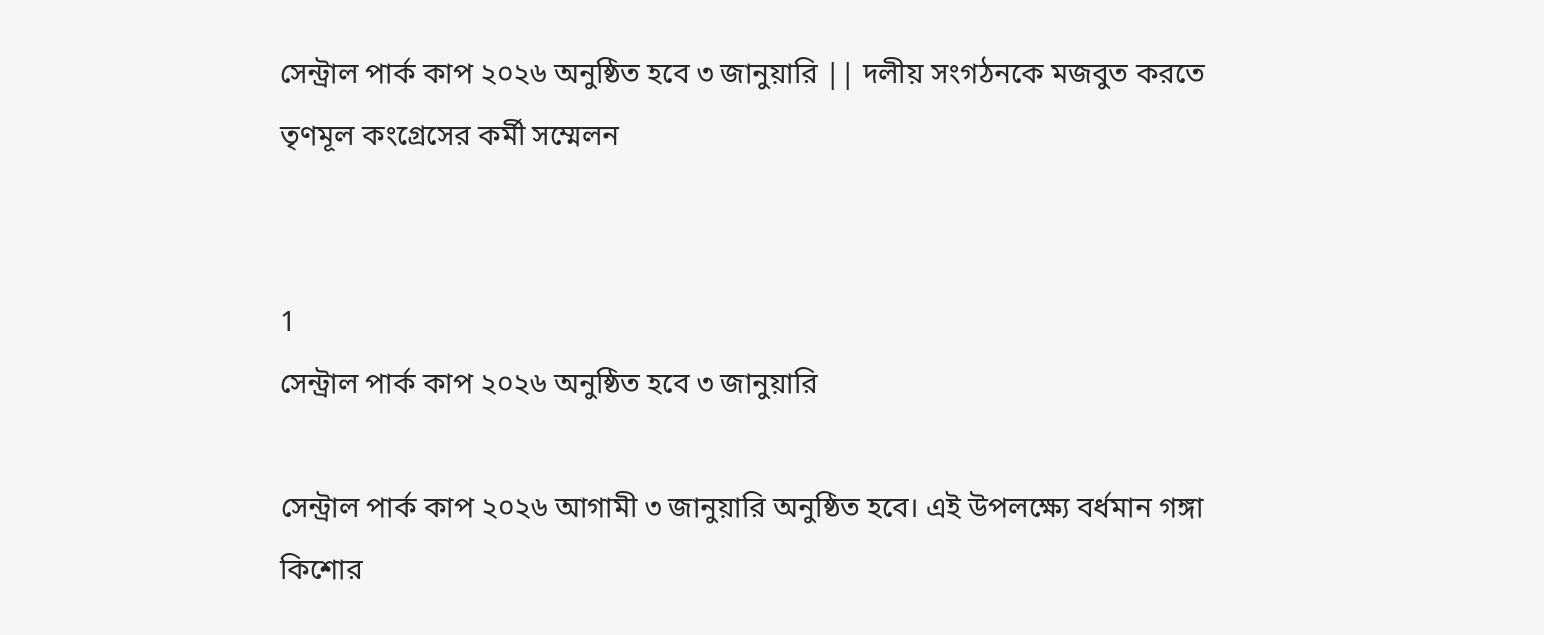সেন্ট্রাল পার্ক কাপ ২০২৬ অনুষ্ঠিত হবে ৩ জানুয়ারি || দলীয় সংগঠনকে মজবুত করতে তৃণমূল কংগ্রেসের কর্মী সম্মেলন


1
সেন্ট্রাল পার্ক কাপ ২০২৬ অনুষ্ঠিত হবে ৩ জানুয়ারি

সেন্ট্রাল পার্ক কাপ ২০২৬ আগামী ৩ জানুয়ারি অনুষ্ঠিত হবে। এই উপলক্ষ্যে বর্ধমান গঙ্গা কিশোর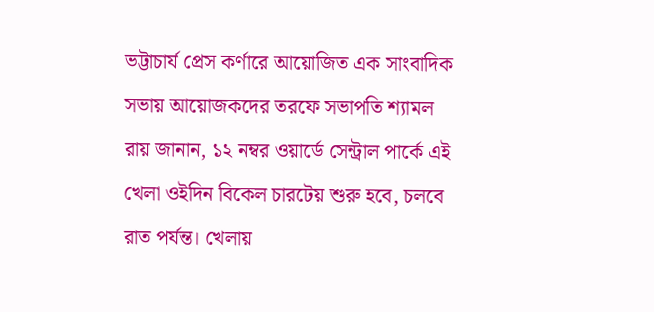ভট্টাচার্য প্রেস কর্ণারে আয়োজিত এক সাংবাদিক সভায় আয়োজকদের তরফে সভাপতি শ্যামল রায় জানান, ১২ নম্বর ওয়ার্ডে সেন্ট্রাল পার্কে এই খেলা ওইদিন বিকেল চারটেয় শুরু হবে, চলবে রাত পর্যন্ত। খেলায়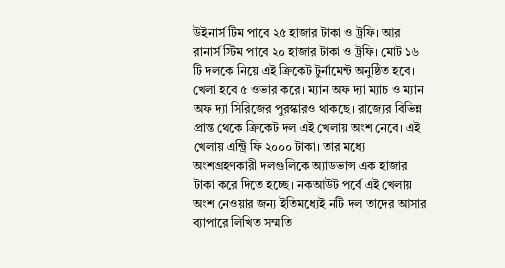উইনার্স টিম পাবে ২৫ হাজার টাকা ও ট্রফি। আর রানার্স স্টিম পাবে ২০ হাজার টাকা ও ট্রফি। মোট ১৬ টি দলকে নিয়ে এই ক্রিকেট টুর্নামেন্ট অনুষ্ঠিত হবে। খেলা হবে ৫ ওভার করে। ম্যান অফ দ্যা ম্যাচ ও ম্যান অফ দ্যা সিরিজের পুরস্কারও থাকছে। রাজ্যের বিভিন্ন প্রান্ত থেকে ক্রিকেট দল এই খেলায় অংশ নেবে। এই খেলায় এন্ট্রি ফি ২০০০ টাকা। তার মধ্যে অংশগ্রহণকারী দলগুলিকে অ্যাডভান্স এক হাজার টাকা করে দিতে হচ্ছে। নকআউট পর্বে এই খেলায় অংশ নেওয়ার জন্য ইতিমধ্যেই নটি দল তাদের আসার ব্যাপারে লিখিত সম্মতি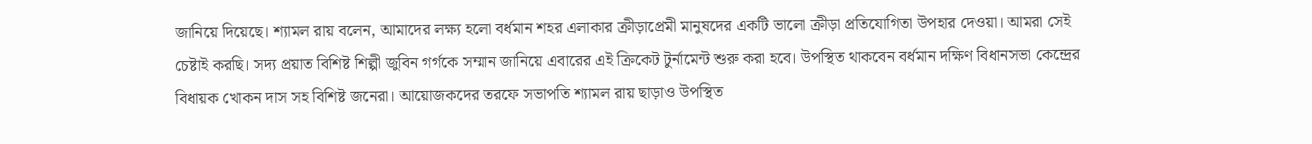জানিয়ে দিয়েছে। শ্যামল রায় বলেন, আমাদের লক্ষ্য হলো বর্ধমান শহর এলাকার ক্রীড়াপ্রেমী মানুষদের একটি ভালো ক্রীড়া প্রতিযোগিতা উপহার দেওয়া। আমরা সেই চেষ্টাই করছি। সদ্য প্রয়াত বিশিষ্ট শিল্পী জুবিন গর্গকে সম্মান জানিয়ে এবারের এই ক্রিকেট টুর্নামেন্ট শুরু করা হবে। উপস্থিত থাকবেন বর্ধমান দক্ষিণ বিধানসভা কেন্দ্রের বিধায়ক খোকন দাস সহ বিশিষ্ট জনেরা। আয়োজকদের তরফে সভাপতি শ্যামল রায় ছাড়াও উপস্থিত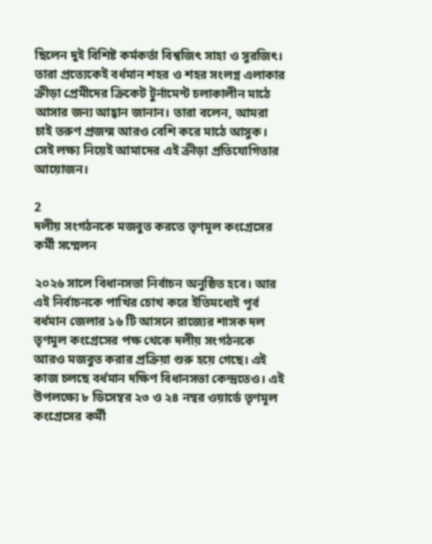ছিলেন দুই বিশিষ্ট কর্মকর্তা বিশ্বজিৎ সাহা ও সুরজিৎ। তারা প্রত্যেকেই বর্ধমান শহর ও শহর সংলগ্ন এলাকার ক্রীড়া প্রেমীদের ক্রিকেট টুর্নামেন্ট চলাকালীন মাঠে আসার জন্য আহ্বান জানান। তারা বলেন, আমরা চাই তরুণ প্রজন্ম আরও বেশি করে মাঠে আসুক। সেই লক্ষ্য নিয়েই আমাদের এই ক্রীড়া প্রতিযোগিতার আয়োজন।

2
দলীয় সংগঠনকে মজবুত করতে তৃণমূল কংগ্রেসের কর্মী সম্মেলন

২০২৬ সালে বিধানসভা নির্বাচন অনুষ্ঠিত হবে। আর এই নির্বাচনকে পাখির চোখ করে ইতিমধ্যেই পূর্ব বর্ধমান জেলার ১৬ টি আসনে রাজ্যের শাসক দল তৃণমূল কংগ্রেসের পক্ষ থেকে দলীয় সংগঠনকে আরও মজবুত করার প্রক্রিয়া শুরু হয়ে গেছে। এই কাজ চলছে বর্ধমান দক্ষিণ বিধানসভা কেন্দ্রতেও। এই উপলক্ষ্যে ৮ ডিসেম্বর ২৩ ও ২৪ নম্বর ওয়ার্ডে তৃণমূল কংগ্রেসের কর্মী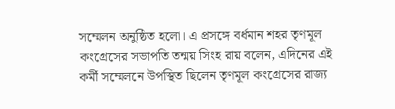সম্মেলন অনুষ্ঠিত হলো। এ প্রসঙ্গে বর্ধমান শহর তৃণমূল কংগ্রেসের সভাপতি তন্ময় সিংহ রায় বলেন, এদিনের এই কর্মী সম্মেলনে উপস্থিত ছিলেন তৃণমূল কংগ্রেসের রাজ্য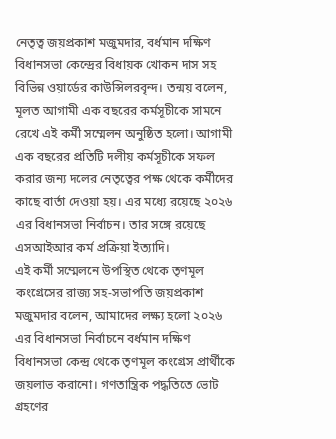নেতৃত্ব জয়প্রকাশ মজুমদার, বর্ধমান দক্ষিণ বিধানসভা কেন্দ্রের বিধায়ক খোকন দাস সহ বিভিন্ন ওয়ার্ডের কাউন্সিলরবৃন্দ। তন্ময় বলেন, মূলত আগামী এক বছরের কর্মসূচীকে সামনে রেখে এই কর্মী সম্মেলন অনুষ্ঠিত হলো। আগামী এক বছরের প্রতিটি দলীয় কর্মসূচীকে সফল করার জন্য দলের নেতৃত্বের পক্ষ থেকে কর্মীদের কাছে বার্তা দেওয়া হয়। এর মধ্যে রয়েছে ২০২৬ এর বিধানসভা নির্বাচন। তার সঙ্গে রয়েছে এসআইআর কর্ম প্রক্রিয়া ইত্যাদি।
এই কর্মী সম্মেলনে উপস্থিত থেকে তৃণমূল কংগ্রেসের রাজ্য সহ-সভাপতি জয়প্রকাশ মজুমদার বলেন, আমাদের লক্ষ্য হলো ২০২৬ এর বিধানসভা নির্বাচনে বর্ধমান দক্ষিণ বিধানসভা কেন্দ্র থেকে তৃণমূল কংগ্রেস প্রার্থীকে জয়লাভ করানো। গণতান্ত্রিক পদ্ধতিতে ভোট গ্রহণের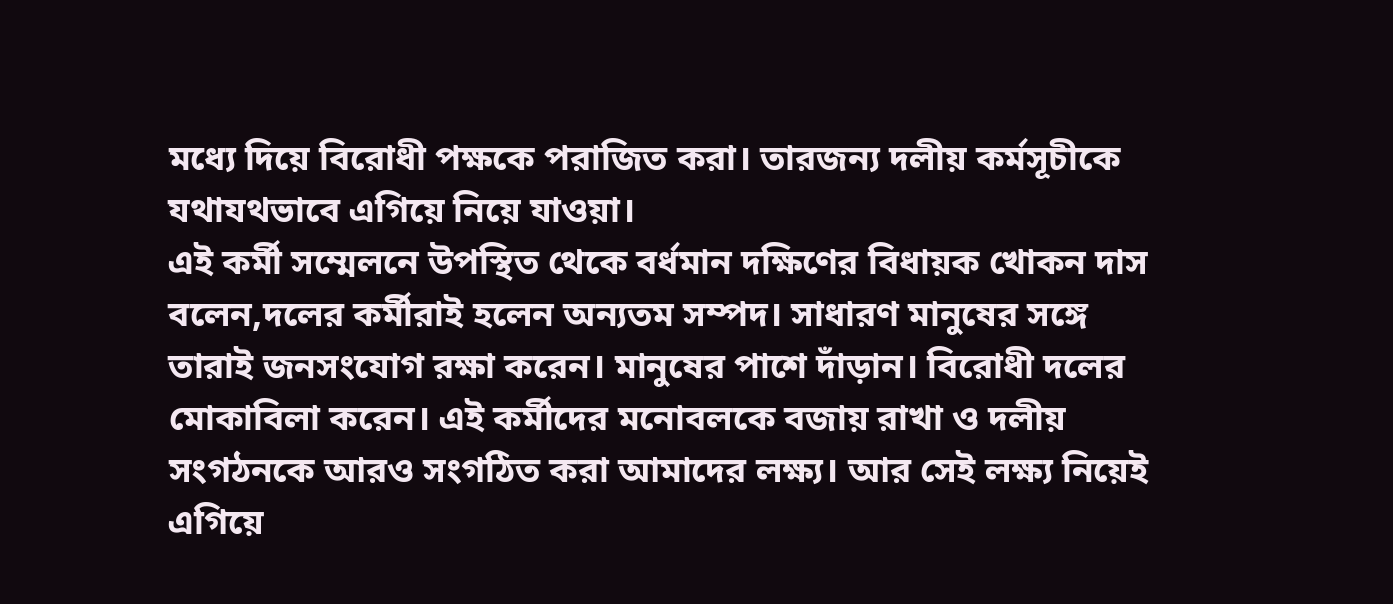মধ্যে দিয়ে বিরোধী পক্ষকে পরাজিত করা। তারজন্য দলীয় কর্মসূচীকে যথাযথভাবে এগিয়ে নিয়ে যাওয়া।
এই কর্মী সম্মেলনে উপস্থিত থেকে বর্ধমান দক্ষিণের বিধায়ক খোকন দাস বলেন,দলের কর্মীরাই হলেন অন্যতম সম্পদ। সাধারণ মানুষের সঙ্গে তারাই জনসংযোগ রক্ষা করেন। মানুষের পাশে দাঁড়ান। বিরোধী দলের মোকাবিলা করেন। এই কর্মীদের মনোবলকে বজায় রাখা ও দলীয় সংগঠনকে আরও সংগঠিত করা আমাদের লক্ষ্য। আর সেই লক্ষ্য নিয়েই এগিয়ে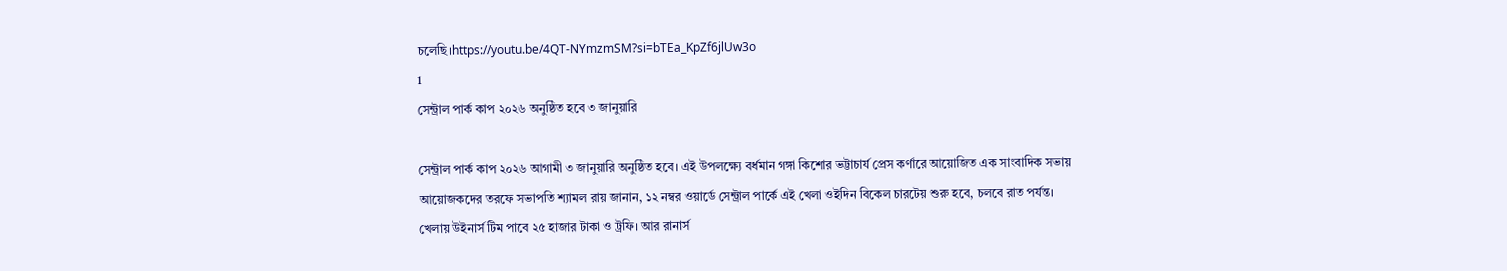চলেছি।https://youtu.be/4QT-NYmzmSM?si=bTEa_KpZf6jlUw3o
1
সেন্ট্রাল পার্ক কাপ ২০২৬ অনুষ্ঠিত হবে ৩ জানুয়ারি

সেন্ট্রাল পার্ক কাপ ২০২৬ আগামী ৩ জানুয়ারি অনুষ্ঠিত হবে। এই উপলক্ষ্যে বর্ধমান গঙ্গা কিশোর ভট্টাচার্য প্রেস কর্ণারে আয়োজিত এক সাংবাদিক সভায় আয়োজকদের তরফে সভাপতি শ্যামল রায় জানান, ১২ নম্বর ওয়ার্ডে সেন্ট্রাল পার্কে এই খেলা ওইদিন বিকেল চারটেয় শুরু হবে, চলবে রাত পর্যন্ত। খেলায় উইনার্স টিম পাবে ২৫ হাজার টাকা ও ট্রফি। আর রানার্স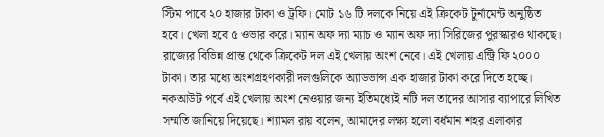স্টিম পাবে ২০ হাজার টাকা ও ট্রফি। মোট ১৬ টি দলকে নিয়ে এই ক্রিকেট টুর্নামেন্ট অনুষ্ঠিত হবে। খেলা হবে ৫ ওভার করে। ম্যান অফ দ্যা ম্যাচ ও ম্যান অফ দ্যা সিরিজের পুরস্কারও থাকছে। রাজ্যের বিভিন্ন প্রান্ত থেকে ক্রিকেট দল এই খেলায় অংশ নেবে। এই খেলায় এন্ট্রি ফি ২০০০ টাকা। তার মধ্যে অংশগ্রহণকারী দলগুলিকে অ্যাডভান্স এক হাজার টাকা করে দিতে হচ্ছে। নকআউট পর্বে এই খেলায় অংশ নেওয়ার জন্য ইতিমধ্যেই নটি দল তাদের আসার ব্যাপারে লিখিত সম্মতি জানিয়ে দিয়েছে। শ্যামল রায় বলেন, আমাদের লক্ষ্য হলো বর্ধমান শহর এলাকার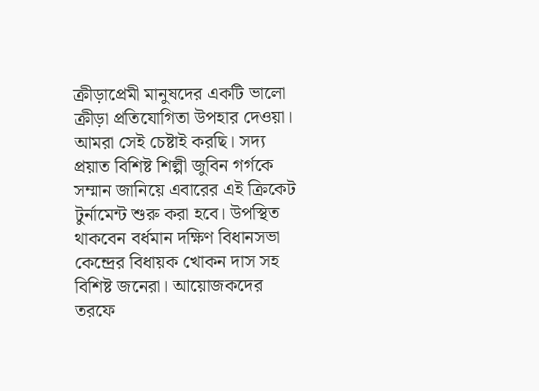ক্রীড়াপ্রেমী মানুষদের একটি ভালো ক্রীড়া প্রতিযোগিতা উপহার দেওয়া। আমরা সেই চেষ্টাই করছি। সদ্য প্রয়াত বিশিষ্ট শিল্পী জুবিন গর্গকে সম্মান জানিয়ে এবারের এই ক্রিকেট টুর্নামেন্ট শুরু করা হবে। উপস্থিত থাকবেন বর্ধমান দক্ষিণ বিধানসভা কেন্দ্রের বিধায়ক খোকন দাস সহ বিশিষ্ট জনেরা। আয়োজকদের তরফে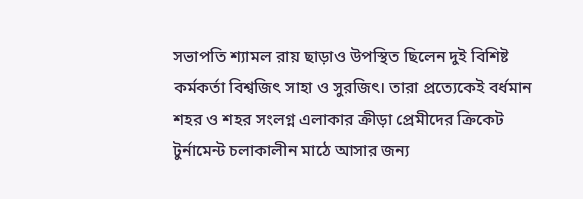সভাপতি শ্যামল রায় ছাড়াও উপস্থিত ছিলেন দুই বিশিষ্ট কর্মকর্তা বিশ্বজিৎ সাহা ও সুরজিৎ। তারা প্রত্যেকেই বর্ধমান শহর ও শহর সংলগ্ন এলাকার ক্রীড়া প্রেমীদের ক্রিকেট টুর্নামেন্ট চলাকালীন মাঠে আসার জন্য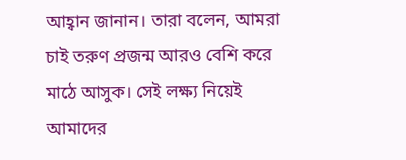আহ্বান জানান। তারা বলেন, আমরা চাই তরুণ প্রজন্ম আরও বেশি করে মাঠে আসুক। সেই লক্ষ্য নিয়েই আমাদের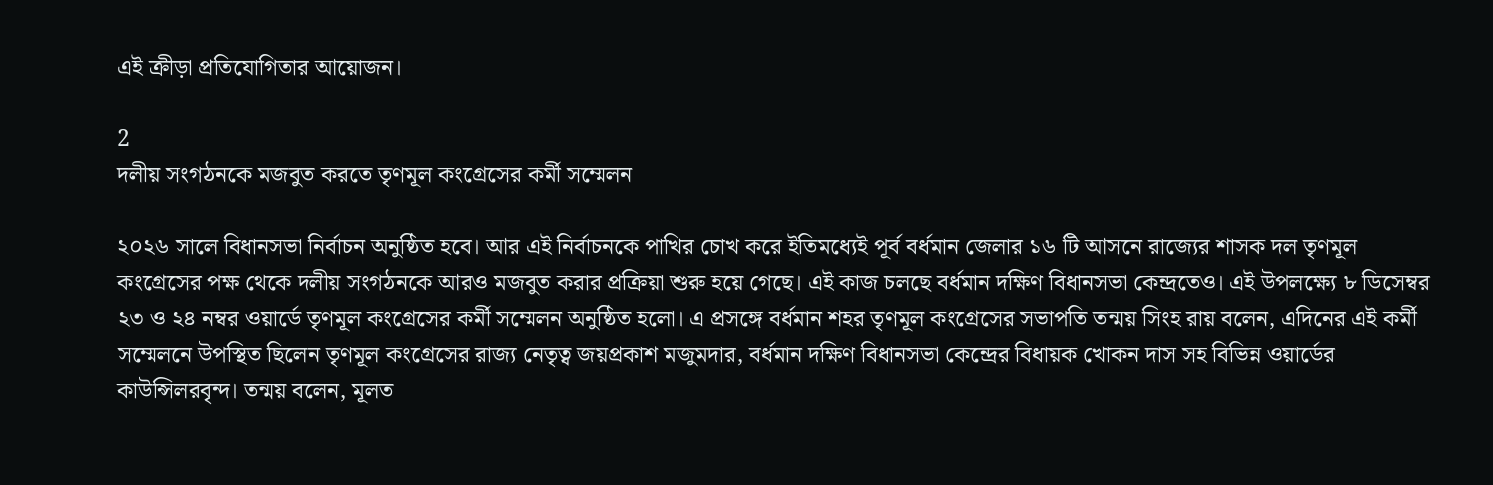এই ক্রীড়া প্রতিযোগিতার আয়োজন।

2
দলীয় সংগঠনকে মজবুত করতে তৃণমূল কংগ্রেসের কর্মী সম্মেলন

২০২৬ সালে বিধানসভা নির্বাচন অনুষ্ঠিত হবে। আর এই নির্বাচনকে পাখির চোখ করে ইতিমধ্যেই পূর্ব বর্ধমান জেলার ১৬ টি আসনে রাজ্যের শাসক দল তৃণমূল কংগ্রেসের পক্ষ থেকে দলীয় সংগঠনকে আরও মজবুত করার প্রক্রিয়া শুরু হয়ে গেছে। এই কাজ চলছে বর্ধমান দক্ষিণ বিধানসভা কেন্দ্রতেও। এই উপলক্ষ্যে ৮ ডিসেম্বর ২৩ ও ২৪ নম্বর ওয়ার্ডে তৃণমূল কংগ্রেসের কর্মী সম্মেলন অনুষ্ঠিত হলো। এ প্রসঙ্গে বর্ধমান শহর তৃণমূল কংগ্রেসের সভাপতি তন্ময় সিংহ রায় বলেন, এদিনের এই কর্মী সম্মেলনে উপস্থিত ছিলেন তৃণমূল কংগ্রেসের রাজ্য নেতৃত্ব জয়প্রকাশ মজুমদার, বর্ধমান দক্ষিণ বিধানসভা কেন্দ্রের বিধায়ক খোকন দাস সহ বিভিন্ন ওয়ার্ডের কাউন্সিলরবৃন্দ। তন্ময় বলেন, মূলত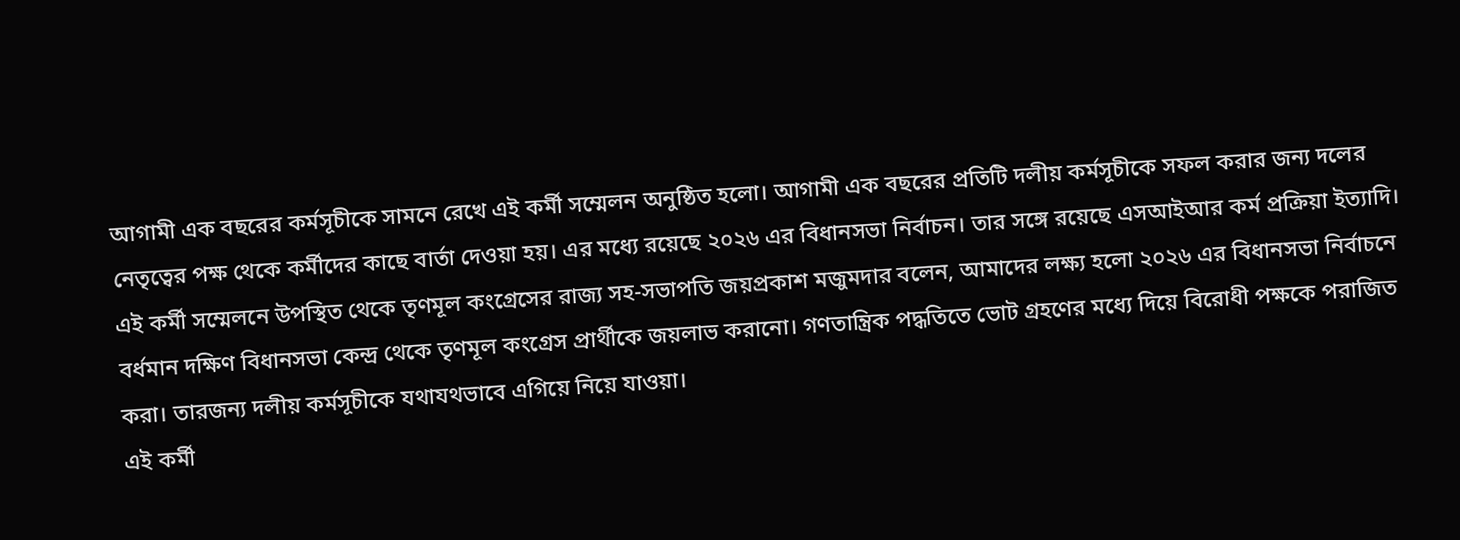আগামী এক বছরের কর্মসূচীকে সামনে রেখে এই কর্মী সম্মেলন অনুষ্ঠিত হলো। আগামী এক বছরের প্রতিটি দলীয় কর্মসূচীকে সফল করার জন্য দলের নেতৃত্বের পক্ষ থেকে কর্মীদের কাছে বার্তা দেওয়া হয়। এর মধ্যে রয়েছে ২০২৬ এর বিধানসভা নির্বাচন। তার সঙ্গে রয়েছে এসআইআর কর্ম প্রক্রিয়া ইত্যাদি।
এই কর্মী সম্মেলনে উপস্থিত থেকে তৃণমূল কংগ্রেসের রাজ্য সহ-সভাপতি জয়প্রকাশ মজুমদার বলেন, আমাদের লক্ষ্য হলো ২০২৬ এর বিধানসভা নির্বাচনে বর্ধমান দক্ষিণ বিধানসভা কেন্দ্র থেকে তৃণমূল কংগ্রেস প্রার্থীকে জয়লাভ করানো। গণতান্ত্রিক পদ্ধতিতে ভোট গ্রহণের মধ্যে দিয়ে বিরোধী পক্ষকে পরাজিত করা। তারজন্য দলীয় কর্মসূচীকে যথাযথভাবে এগিয়ে নিয়ে যাওয়া।
এই কর্মী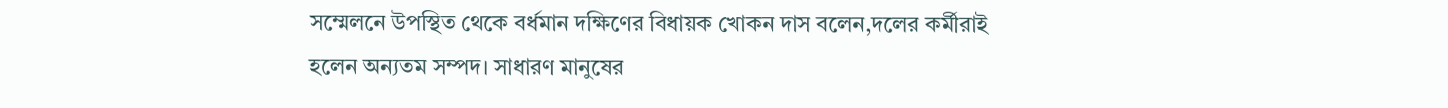সম্মেলনে উপস্থিত থেকে বর্ধমান দক্ষিণের বিধায়ক খোকন দাস বলেন,দলের কর্মীরাই হলেন অন্যতম সম্পদ। সাধারণ মানুষের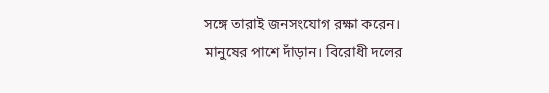সঙ্গে তারাই জনসংযোগ রক্ষা করেন। মানুষের পাশে দাঁড়ান। বিরোধী দলের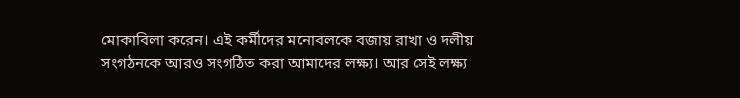মোকাবিলা করেন। এই কর্মীদের মনোবলকে বজায় রাখা ও দলীয় সংগঠনকে আরও সংগঠিত করা আমাদের লক্ষ্য। আর সেই লক্ষ্য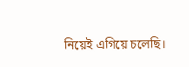নিয়েই এগিয়ে চলেছি।